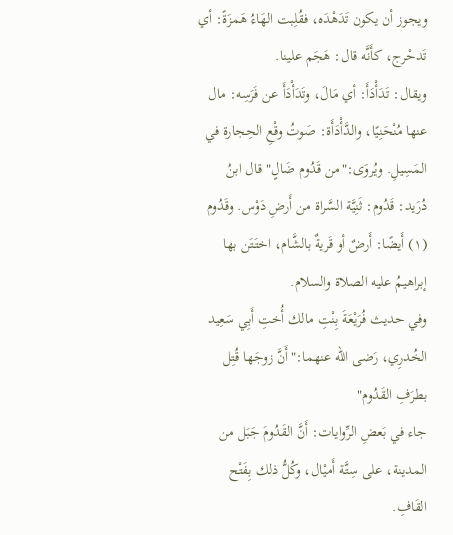ويجوز أن يكون تَدَهْدَه، فقُلِبت الهَاءُ هَمزَةً: أي تَدحْرج، كأَنَّه قال: هَجَم علينا.
ويقال: تَدَأْدَأَ: أي مَالَ، وتَدَأْدَأَ عن فَرَسِه: مال عنها مُنْحَنِيًا، والدَّأْدَأَة: صَوتُ وقْعِ الحِجارة في المَسِيلِ. ويُروَى:"من قَدُوم ضَالٍ" قال ابنُ دُرَيد: قَدُوم: ثَنِيَّة السَّراة من أَرضِ دَوْس. وقَدُوم (١) أَيضًا: أَرضٌ أو قَريةٌ بالشَّام، اختَتَن بها إبراهيمُ عليه الصلاة والسلام.
وفي حديث فُرَيْعَةَ بِنْتِ مالك أُختِ أَبِي سَعِيد الخُدرِي، رَضى الله عنهما:"أَنَّ زوجَها قُتِل بطرَفِ القَدُوم"
جاء في بَعضِ الرِّوايات: أَنَّ القَدُومَ جَبَل من المدينة، على سِتَّة أَميْال، وكُلُّ ذلك بِفَتْح القَافِ.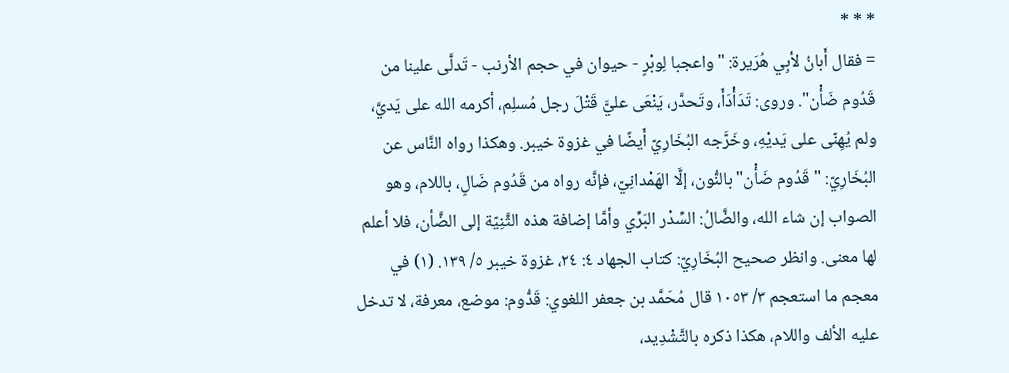* * *
= فقال أَبانُ لأبِي هُرَيرة: "واعجبا لِوبْرٍ - حيوان في حجم الأرنب - تَدلَّى علينا من قَدُوم ضَأْن". وروى: تَدَأْدَأَ، وتَحدَّر، يَنْعَى عليَّ قَتْلَ رجل مُسلِم، أكرمه الله على يَديَّ، ولم يُهِنّى على يَديْهِ، وخَرَّجه البُخَارِيّ أَيضًا في غزوة خيبر. وهكذا رواه النَّاس عن البُخَارِيّ: "قَدُوم ضَأْن" بالنُّون، إلَّا الهَمْدانِيّ، فإنَّه رواه من قَدُوم ضَالٍ، باللام، وهو الصواب إن شاء الله، والضَّالُ: السِّدْر البَرِّي وأمَّا إضافة هذه الثَّنِيّة إلى الضَّأن، فلا أعلم لها معنى. وانظر صحيح البُخَارِيّ: كتاب الجهاد ٤: ٢٤، غزوة خيبر ٥/ ١٣٩. (١) في معجم ما استعجم ٣/ ١٠٥٣ قال مُحَمَّد بن جعفر اللغوي: قَدُّوم: موضع، معرفة، لا تدخل عليه الألف واللام، هكذا ذكره بالتَّشْدِيد،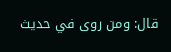قال: ومن روى في حديث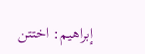إبراهيم: اختتن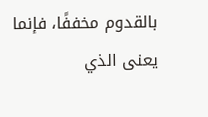بالقدوم مخففًا، فإنما يعنى الذي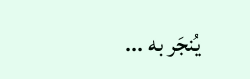يُنجَر به ...